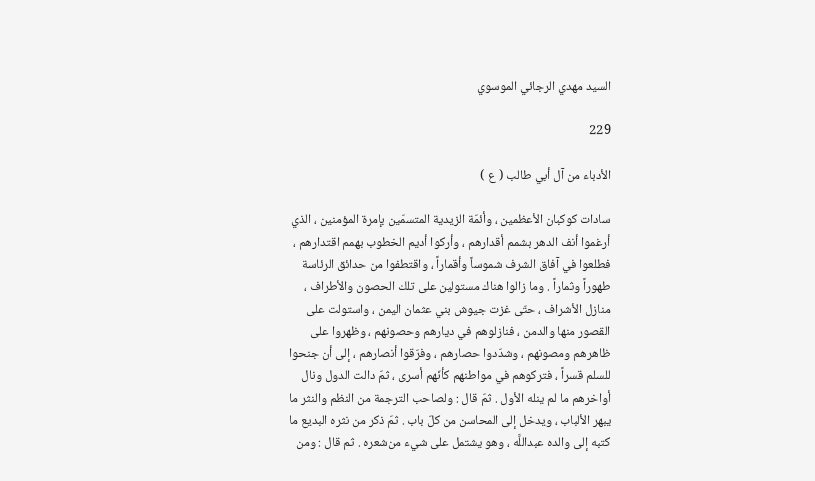السيد مهدي الرجائي الموسوي

229

الأدباء من آل أبي طالب ( ع )

سادات كوكبان الأعظمين ، وأئمّة الزيدية المتسمّين بإمرة المؤمنين ، الذي أرغموا أنف الدهر بشمم أقدارهم ، وأركوا أديم الخطوب بهمم اقتدارهم ، فطلعوا في آفاق الشرف شموساً وأقماراً ، واقتطفوا من حدائق الرئاسة طهوراً وثماراً . وما زالوا هناك مستولين على تلك الحصون والأطراف ، منازل الأشراف ، حتّى غزت جيوش بني عثمان اليمن ، واستولت على القصور منها والدمن ، فنازلوهم في ديارهم وحصونهم ، وظهروا على ظاهرهم ومصونهم ، وشدّدوا حصارهم ، وفرّقوا أنصارهم ، إلى أن جنحوا للسلم قسراً ، فتركوهم في مواطنهم كأنّهم أسرى ، ثمّ دالت الدول ونال أواخرهم ما لم ينله الأول . ثمّ قال : ولصاحب الترجمة من النظم والنثر ما يبهر الألباب ، ويدخل إلى المحاسن من كلّ باب . ثمّ ذكر من نثره البديع ما كتبه إلى والده عبداللَّه ، وهو يشتمل على شيء من‌شعره . ثم قال : ومن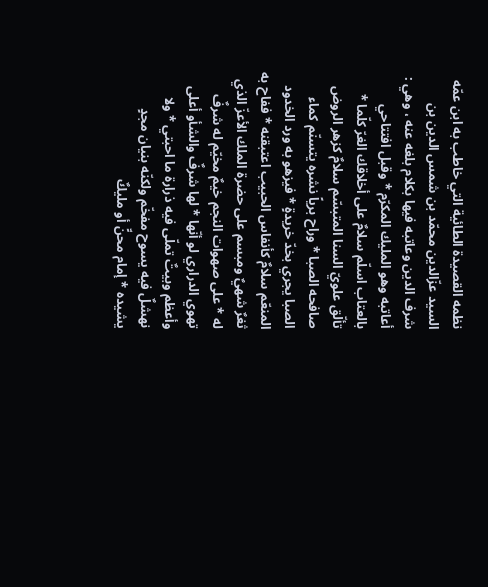نظمه القصيدة الطائية التي خاطب به ابن عمّه السيد عزّالدين محمّد بن شمس الدين بن شرف الدين وعاتبه فيها بكلام بلغه عنه ، وهي : أعاتبه وهو المليك المكرّم * وقبل افتتاحي بالعتاب اسلّم سلامٌ على أخلاقك الغرّ كلّما * تألّق علويّ السنا المتبسّم سلامٌ كزهر الروض صافحه الصبا * وراح برياً نشره يتسنّم كماء الصبا يجري بخدّ خريدةٍ * فيزهو به ورد الخدود المنعّم سلامٌ كأنفاس الحبيب اعتبقنه * ففاح به ثغرٌ شهيٌ ومبسم على حضرة الملك الأعزّ الذي له * على صهوات النجم خيمٌ مخيّم له شرفٌ تهوي الدراري لو أنّها * لها شرفٌ والشأو أعلى وأعظم وبيتٌ تملّى فيه ذرارة ما احبتي * ولا نهشلٌ فيه يسوح مفخّم ولكنّه بنيان مجدٍ يشيده * إمام محنٍّ أو مليكٌ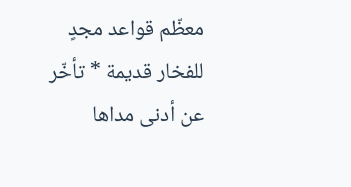معظّم قواعد مجدٍ للفخار قديمة * تأخّر عن أدنى مداها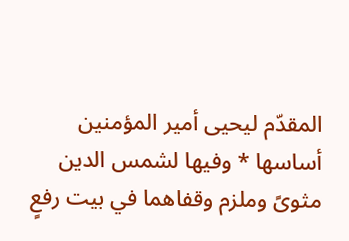المقدّم ليحيى أمير المؤمنين أساسها * وفيها لشمس الدين مثوىً وملزم وقفاهما في بيت رفعٍ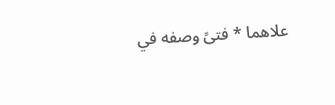علاهما * فتىً وصفه في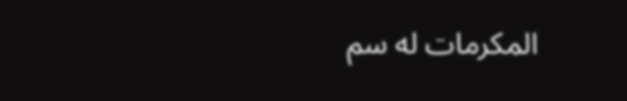المكرمات له سم